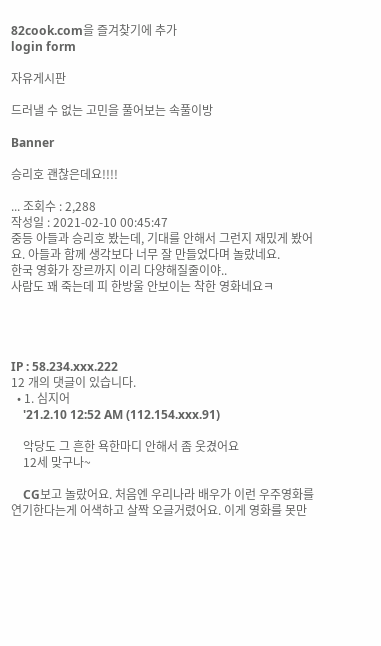82cook.com을 즐겨찾기에 추가
login form

자유게시판

드러낼 수 없는 고민을 풀어보는 속풀이방

Banner

승리호 괜찮은데요!!!!

... 조회수 : 2,288
작성일 : 2021-02-10 00:45:47
중등 아들과 승리호 봤는데, 기대를 안해서 그런지 재밌게 봤어요. 아들과 함께 생각보다 너무 잘 만들었다며 놀랐네요.
한국 영화가 장르까지 이리 다양해질줄이야..
사람도 꽤 죽는데 피 한방울 안보이는 착한 영화네요ㅋ




IP : 58.234.xxx.222
12 개의 댓글이 있습니다.
  • 1. 심지어
    '21.2.10 12:52 AM (112.154.xxx.91)

    악당도 그 흔한 욕한마디 안해서 좀 웃겼어요
    12세 맞구나~

    CG보고 놀랐어요. 처음엔 우리나라 배우가 이런 우주영화를 연기한다는게 어색하고 살짝 오글거렸어요. 이게 영화를 못만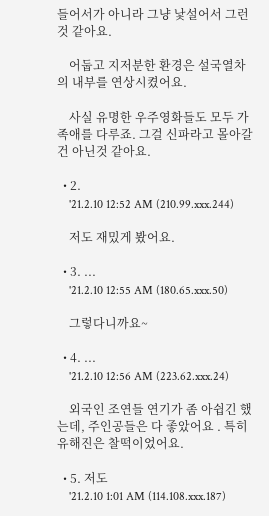들어서가 아니라 그냥 낯설어서 그런것 같아요.

    어둡고 지저분한 환경은 설국열차의 내부를 연상시켰어요.

    사실 유명한 우주영화들도 모두 가족애를 다루죠. 그걸 신파라고 몰아갈건 아닌것 같아요.

  • 2.
    '21.2.10 12:52 AM (210.99.xxx.244)

    저도 재밌게 봤어요.

  • 3. ...
    '21.2.10 12:55 AM (180.65.xxx.50)

    그렇다니까요~

  • 4. ...
    '21.2.10 12:56 AM (223.62.xxx.24)

    외국인 조연들 연기가 좀 아쉽긴 했는데, 주인공들은 다 좋았어요 . 특히 유해진은 찰떡이었어요.

  • 5. 저도
    '21.2.10 1:01 AM (114.108.xxx.187)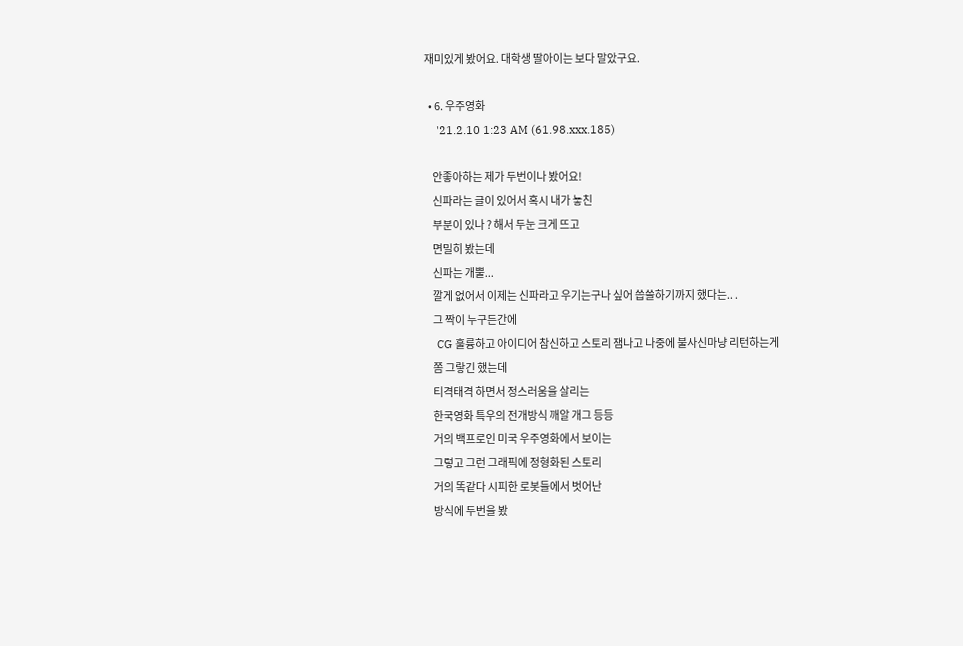재미있게 봤어요. 대학생 딸아이는 보다 말았구요.

  • 6. 우주영화
    '21.2.10 1:23 AM (61.98.xxx.185)

    안좋아하는 제가 두번이나 봤어요!
    신파라는 글이 있어서 혹시 내가 눃친
    부분이 있나 ? 해서 두눈 크게 뜨고
    면밀히 봤는데
    신파는 개뿔...
    깔게 없어서 이제는 신파라고 우기는구나 싶어 씁쓸하기까지 했다는.. .
    그 짝이 누구든간에
    CG 훌륭하고 아이디어 참신하고 스토리 잼나고 나중에 불사신마냥 리턴하는게
    쫌 그랗긴 했는데
    티격태격 하면서 정스러움을 살리는
    한국영화 특우의 전개방식 깨알 개그 등등
    거의 백프로인 미국 우주영화에서 보이는
    그렇고 그런 그래픽에 정형화된 스토리
    거의 똑같다 시피한 로봇들에서 벗어난
    방식에 두번을 봤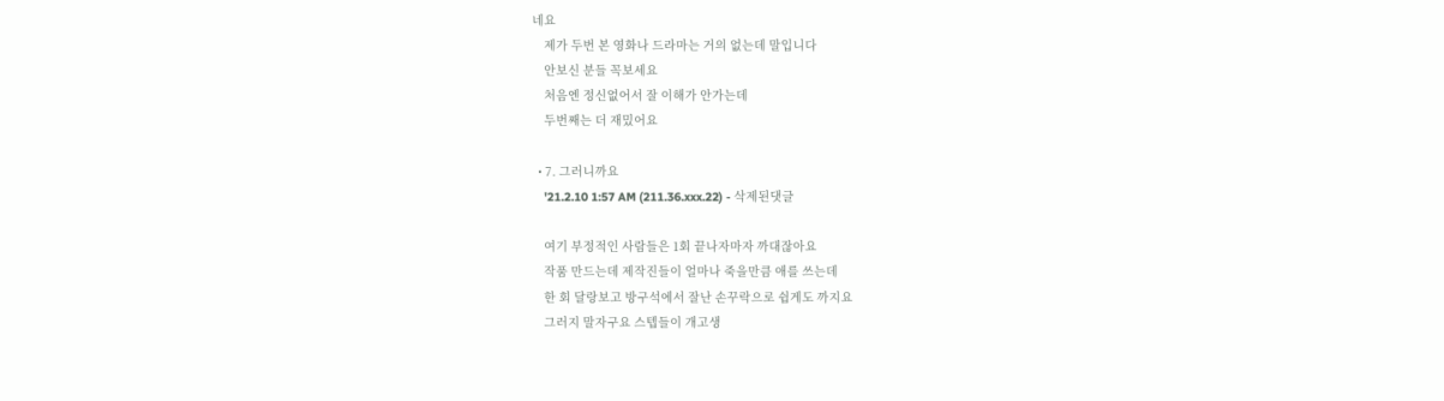네요
    제가 두번 본 영화나 드라마는 거의 없는데 말입니다
    안보신 분들 꼭보세요
    처음엔 정신없어서 잘 이해가 안가는데
    두번째는 더 재밌어요

  • 7. 그러니까요
    '21.2.10 1:57 AM (211.36.xxx.22) - 삭제된댓글

    여기 부정적인 사람들은 1회 끝나자마자 까대잖아요
    작품 만드는데 제작진들이 얼마나 죽을만큼 애를 쓰는데
    한 회 달랑보고 방구석에서 잘난 손꾸락으로 쉽게도 까지요
    그러지 말자구요 스텝들이 개고생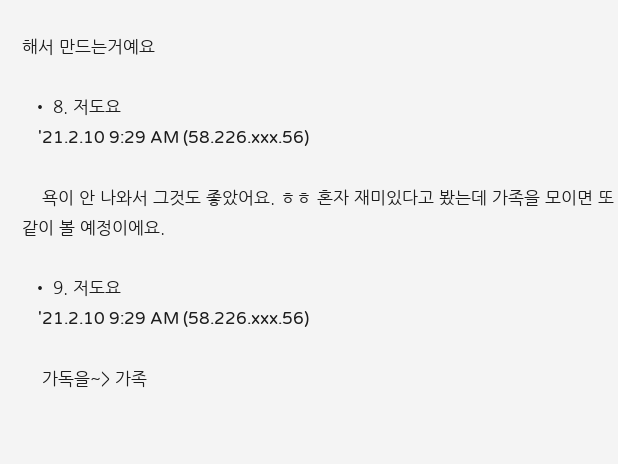해서 만드는거예요

  • 8. 저도요
    '21.2.10 9:29 AM (58.226.xxx.56)

    욕이 안 나와서 그것도 좋았어요. ㅎㅎ 혼자 재미있다고 봤는데 가족을 모이면 또 같이 볼 예정이에요.

  • 9. 저도요
    '21.2.10 9:29 AM (58.226.xxx.56)

    가독을~> 가족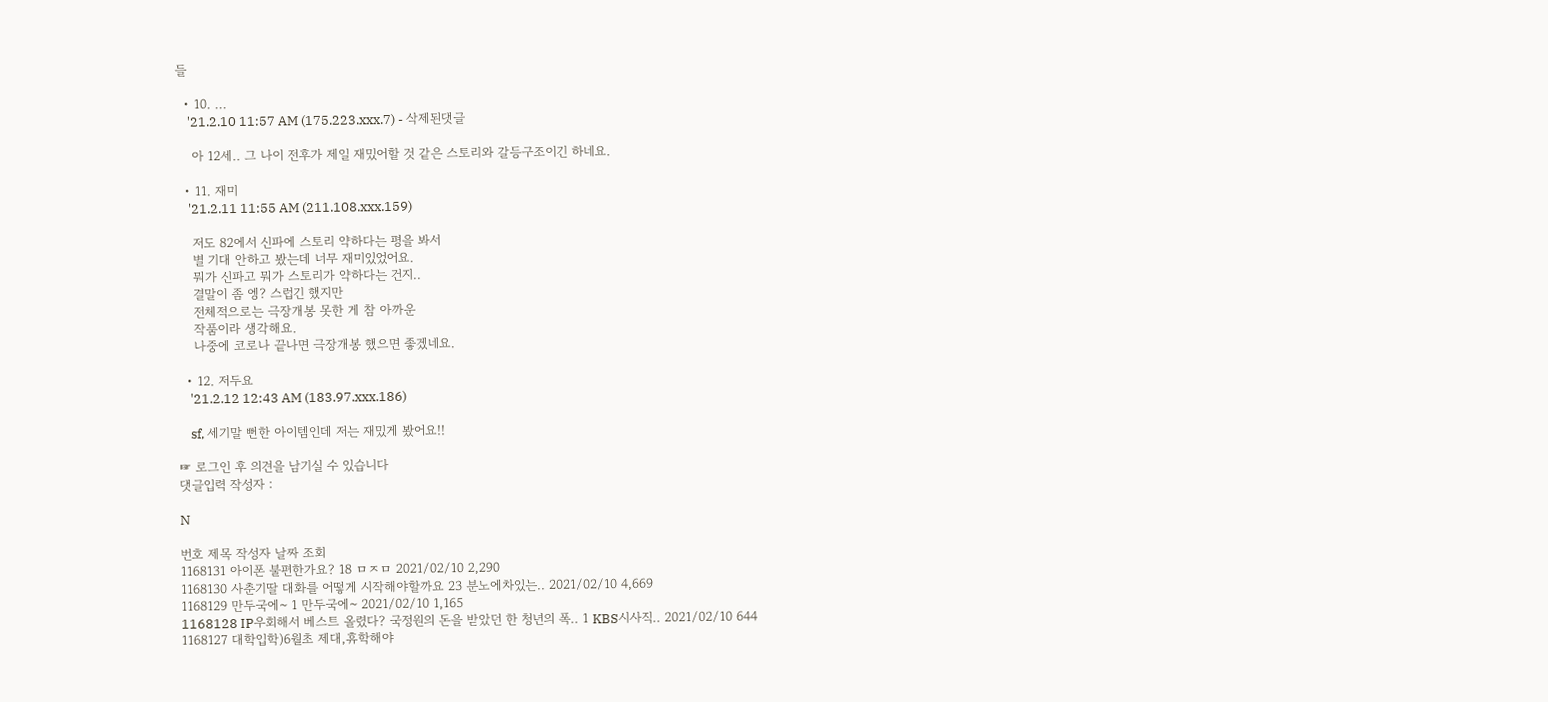들

  • 10. ...
    '21.2.10 11:57 AM (175.223.xxx.7) - 삭제된댓글

    아 12세.. 그 나이 전후가 제일 재밌어할 것 같은 스토리와 갈등구조이긴 하네요.

  • 11. 재미
    '21.2.11 11:55 AM (211.108.xxx.159)

    저도 82에서 신파에 스토리 약하다는 평을 봐서
    별 기대 안하고 봤는데 너무 재미있었어요.
    뭐가 신파고 뭐가 스토리가 약하다는 건지..
    결말이 좀 엥? 스럽긴 했지만
    전체적으로는 극장개봉 못한 게 참 아까운
    작품이라 생각해요.
    나중에 코로나 끝나면 극장개봉 했으면 좋겠네요.

  • 12. 저두요
    '21.2.12 12:43 AM (183.97.xxx.186)

    sf, 세기말 뻔한 아이템인데 저는 재밌게 봤어요!!

☞ 로그인 후 의견을 남기실 수 있습니다
댓글입력 작성자 :

N

번호 제목 작성자 날짜 조회
1168131 아이폰 불편한가요? 18 ㅁㅈㅁ 2021/02/10 2,290
1168130 사춘기딸 대화를 어떻게 시작해야할까요 23 분노에차있는.. 2021/02/10 4,669
1168129 만두국에~ 1 만두국에~ 2021/02/10 1,165
1168128 IP우회해서 베스트 올렸다? 국정원의 돈을 받았던 한 청년의 폭.. 1 KBS시사직.. 2021/02/10 644
1168127 대학입학)6월초 제대,휴학해야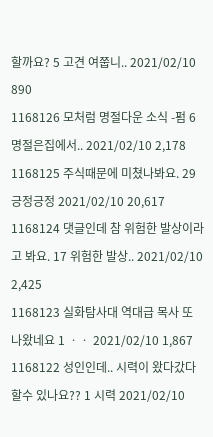할까요? 5 고견 여쭙니.. 2021/02/10 890
1168126 모처럼 명절다운 소식 -펌 6 명절은집에서.. 2021/02/10 2,178
1168125 주식때문에 미쳤나봐요. 29 긍정긍정 2021/02/10 20,617
1168124 댓글인데 참 위험한 발상이라고 봐요. 17 위험한 발상.. 2021/02/10 2,425
1168123 실화탐사대 역대급 목사 또 나왔네요 1 ㆍㆍ 2021/02/10 1,867
1168122 성인인데.. 시력이 왔다갔다 할수 있나요?? 1 시력 2021/02/10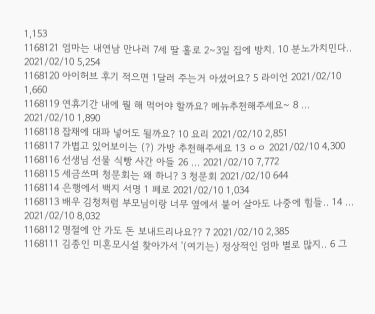1,153
1168121 엄마는 내연남 만나러 7세 딸 홀로 2~3일 집에 방치. 10 분노가치민다.. 2021/02/10 5,254
1168120 아이허브 후기 적으면 1달러 주는거 아셨어요? 5 라이언 2021/02/10 1,660
1168119 연휴기간 내에 뭘 해 먹어야 할까요? 메뉴추천해주세요~ 8 ... 2021/02/10 1,890
1168118 잡채에 대파 넣어도 될까요? 10 요리 2021/02/10 2,851
1168117 가볍고 있어보이는 (?) 가방 추천해주세요 13 ㅇㅇ 2021/02/10 4,300
1168116 선생님 선물 식빵 사간 아들 26 ... 2021/02/10 7,772
1168115 세금쓰며 청문회는 왜 하니? 3 청문회 2021/02/10 644
1168114 은행에서 백지 서명 1 페로 2021/02/10 1,034
1168113 배우 김청처럼 부모님이랑 너무 옆에서 붙어 살아도 나중에 힘들.. 14 ... 2021/02/10 8,032
1168112 명절에 안 가도 돈 보내드리나요?? 7 2021/02/10 2,385
1168111 김종인 미혼모시설 찾아가서 '(여기는) 정상적인 엄마 별로 많지.. 6 그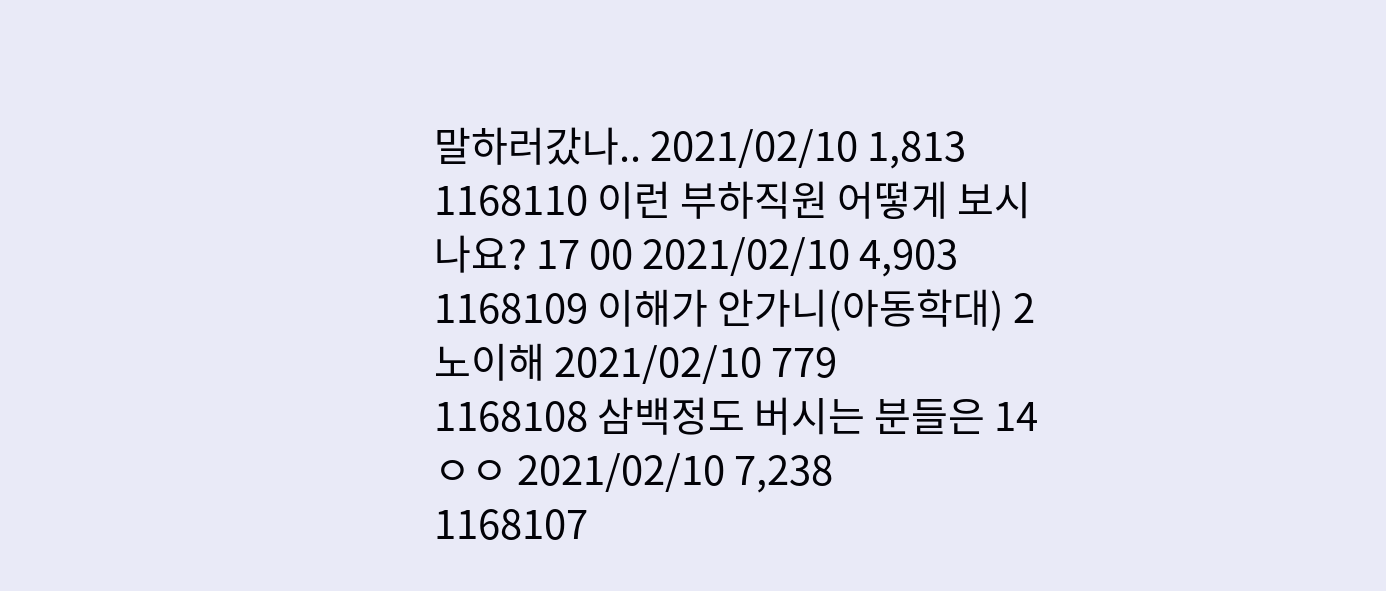말하러갔나.. 2021/02/10 1,813
1168110 이런 부하직원 어떻게 보시나요? 17 00 2021/02/10 4,903
1168109 이해가 안가니(아동학대) 2 노이해 2021/02/10 779
1168108 삼백정도 버시는 분들은 14 ㅇㅇ 2021/02/10 7,238
1168107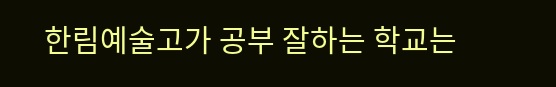한림예술고가 공부 잘하는 학교는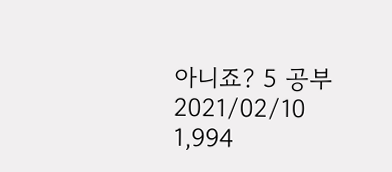아니죠? 5 공부 2021/02/10 1,994